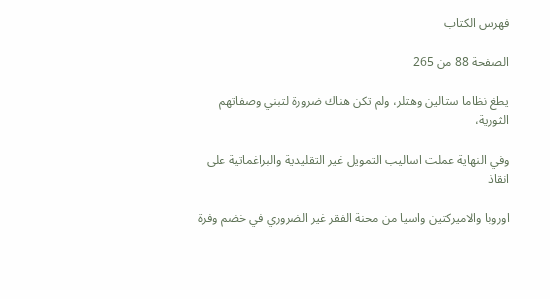فهرس الكتاب

الصفحة 88 من 265

يطغ نظاما ستالين وهتلر، ولم تكن هناك ضرورة لتبني وصفاتهم الثورية،

وفي النهاية عملت اساليب التمويل غير التقليدية والبراغماتية على انقاذ

اوروبا والاميركتين واسيا من محنة الفقر غير الضروري في خضم وفرة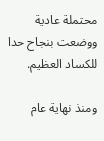محتملة عادية ووضعت بنجاح حدا للكساد العظيم.

ومنذ نهاية عام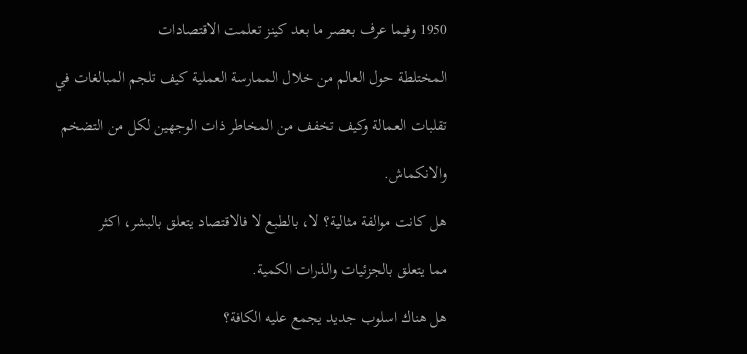1950 وفيما عرف بعصر ما بعد كينز تعلمت الاقتصادات

المختلطة حول العالم من خلال الممارسة العملية كيف تلجم المبالغات في

تقلبات العمالة وكيف تخفف من المخاطر ذات الوجهين لكل من التضخم

والانكماش.

هل كانت موالفة مثالية؟ لا، بالطبع لا فالاقتصاد يتعلق بالبشر، اكثر

مما يتعلق بالجزئيات والذرات الكمية.

هل هناك اسلوب جديد يجمع عليه الكافة؟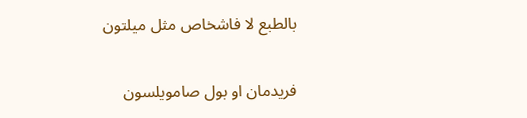بالطبع لا فاشخاص مثل ميلتون

فريدمان او بول صامويلسون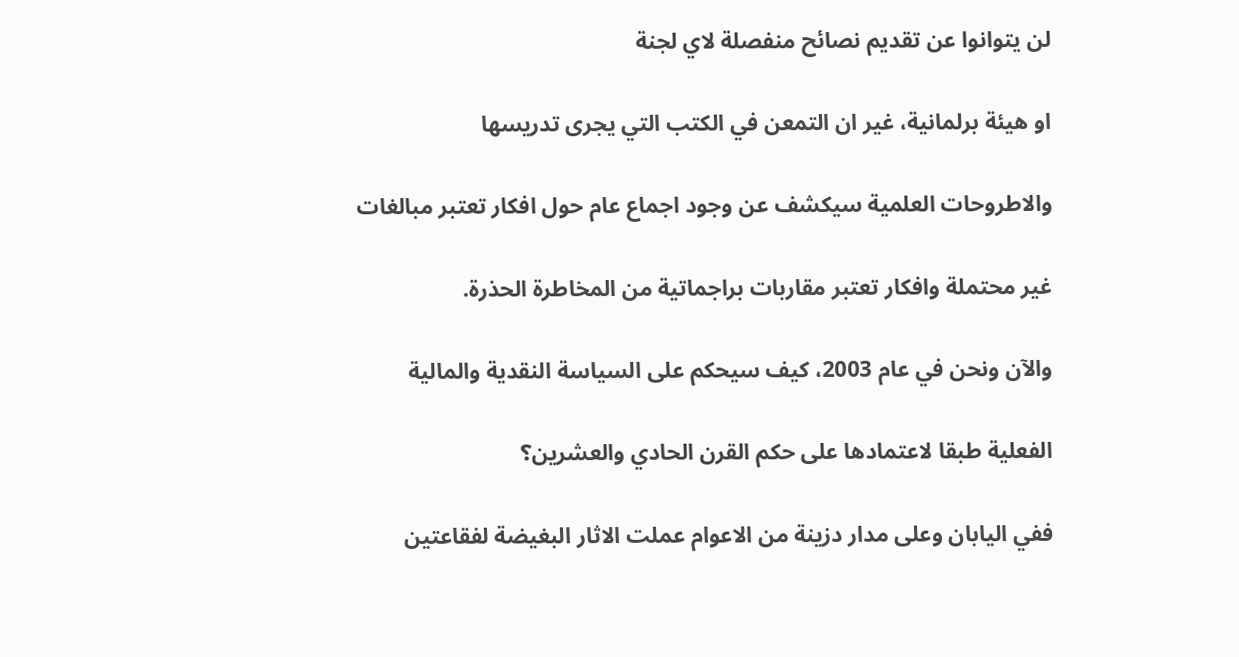لن يتوانوا عن تقديم نصائح منفصلة لاي لجنة

او هيئة برلمانية، غير ان التمعن في الكتب التي يجرى تدريسها

والاطروحات العلمية سيكشف عن وجود اجماع عام حول افكار تعتبر مبالغات

غير محتملة وافكار تعتبر مقاربات براجماتية من المخاطرة الحذرة.

والآن ونحن في عام 2003، كيف سيحكم على السياسة النقدية والمالية

الفعلية طبقا لاعتمادها على حكم القرن الحادي والعشرين؟

ففي اليابان وعلى مدار دزينة من الاعوام عملت الاثار البغيضة لفقاعتين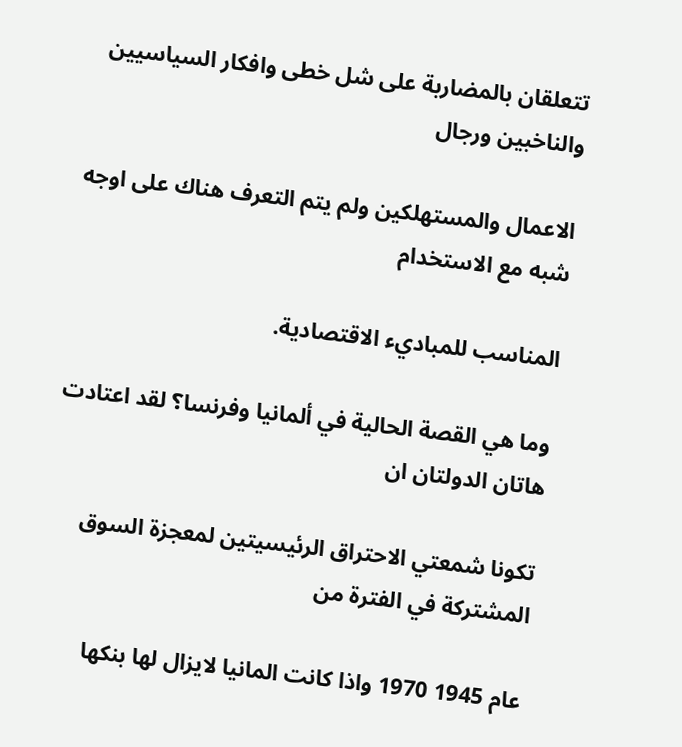تتعلقان بالمضاربة على شل خطى وافكار السياسيين والناخبين ورجال

الاعمال والمستهلكين ولم يتم التعرف هناك على اوجه شبه مع الاستخدام

المناسب للمباديء الاقتصادية.

وما هي القصة الحالية في ألمانيا وفرنسا؟ لقد اعتادت هاتان الدولتان ان

تكونا شمعتي الاحتراق الرئيسيتين لمعجزة السوق المشتركة في الفترة من

عام 1945 1970 واذا كانت المانيا لايزال لها بنكها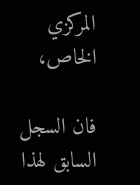المركزي الخاص،

فان السجل السابق لهذا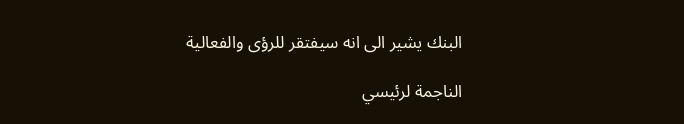البنك يشير الى انه سيفتقر للرؤى والفعالية

الناجمة لرئيسي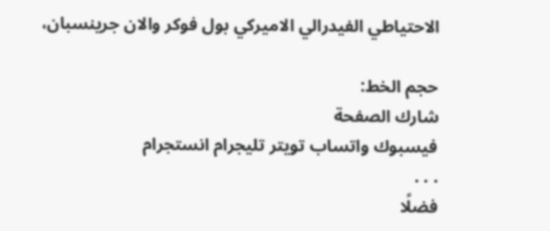الاحتياطي الفيدرالي الاميركي بول فوكر والان جرينسبان،

حجم الخط:
شارك الصفحة
فيسبوك واتساب تويتر تليجرام انستجرام
. . .
فضلًا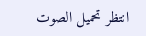انتظر تحميل الصوت